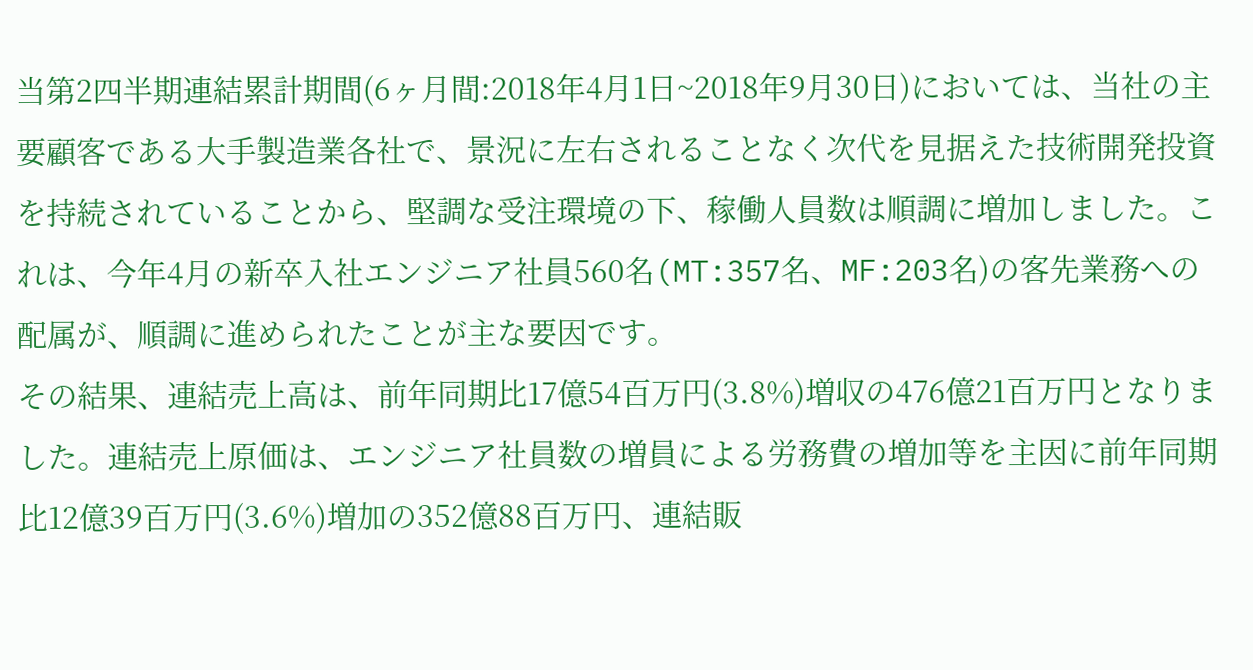当第2四半期連結累計期間(6ヶ月間:2018年4月1日~2018年9月30日)においては、当社の主要顧客である大手製造業各社で、景況に左右されることなく次代を見据えた技術開発投資を持続されていることから、堅調な受注環境の下、稼働人員数は順調に増加しました。これは、今年4月の新卒入社エンジニア社員560名(MT:357名、MF:203名)の客先業務への配属が、順調に進められたことが主な要因です。
その結果、連結売上高は、前年同期比17億54百万円(3.8%)増収の476億21百万円となりました。連結売上原価は、エンジニア社員数の増員による労務費の増加等を主因に前年同期比12億39百万円(3.6%)増加の352億88百万円、連結販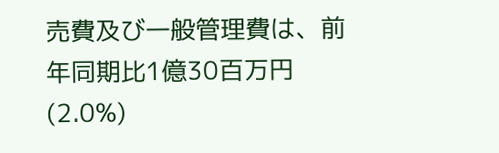売費及び一般管理費は、前年同期比1億30百万円(2.0%)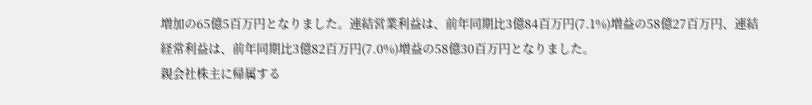増加の65億5百万円となりました。連結営業利益は、前年同期比3億84百万円(7.1%)増益の58億27百万円、連結経常利益は、前年同期比3億82百万円(7.0%)増益の58億30百万円となりました。
親会社株主に帰属する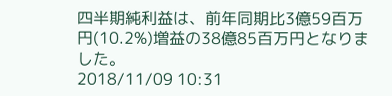四半期純利益は、前年同期比3億59百万円(10.2%)増益の38億85百万円となりました。
2018/11/09 10:31